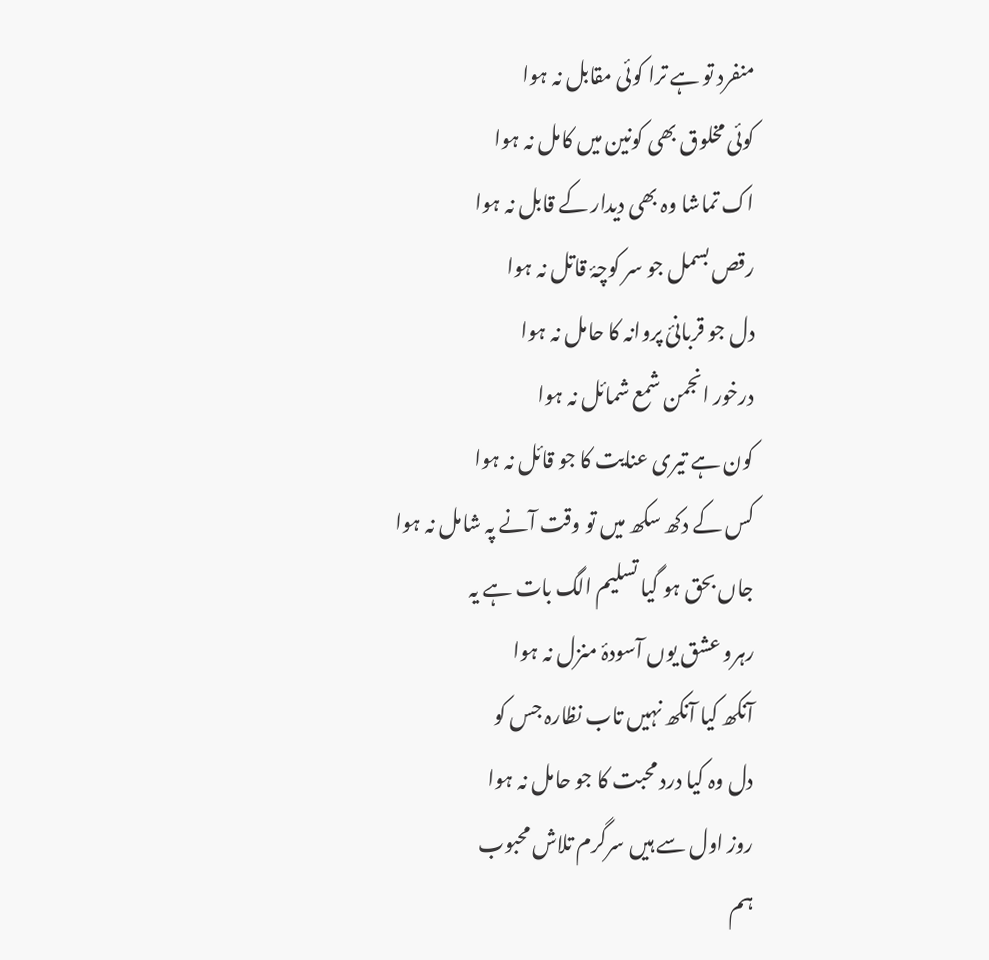منفرد تو ہے ترا کوئی مقابل نہ ہوا
کوئی مخلوق بھی کونین میں کامل نہ ہوا
اک تماشا وہ بھی دیدار کے قابل نہ ہوا
رقص بسمل جو سر کوچۂ قاتل نہ ہوا
دل جو قربانیٔ پروانہ کا حامل نہ ہوا
درخور انجمن شمع شمائل نہ ہوا
کون ہے تیری عنایت کا جو قائل نہ ہوا
کس کے دکھ سکھ میں تو وقت آنے پہ شامل نہ ہوا
جاں بحق ہو گیا تسلیم الگ بات ہے یہ
رہرو عشق یوں آسودۂ منزل نہ ہوا
آنکھ کیا آنکھ نہیں تاب نظارہ جس کو
دل وہ کیا درد محبت کا جو حامل نہ ہوا
روز اول سے ہیں سرگرم تلاش محبوب
ہم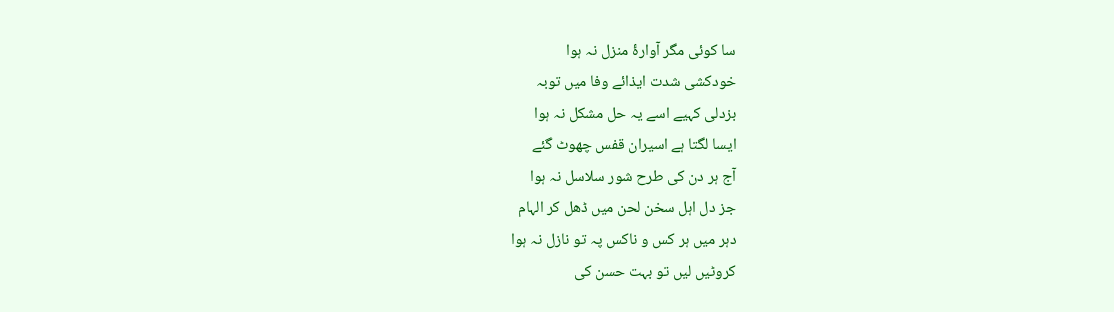سا کوئی مگر آوارۂ منزل نہ ہوا
خودکشی شدت ایذائے وفا میں توبہ
بزدلی کہیے اسے یہ حل مشکل نہ ہوا
ایسا لگتا ہے اسیران قفس چھوٹ گئے
آج ہر دن کی طرح شور سلاسل نہ ہوا
جز دل اہل سخن لحن میں ڈھل کر الہام
دہر میں ہر کس و ناکس پہ تو نازل نہ ہوا
کروٹیں لیں تو بہت حسن کی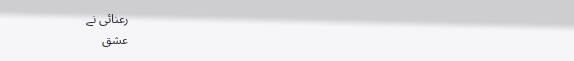رعنائی نے
عشق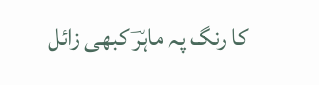کا رنگ پہ ماہرؔ کبھی زائل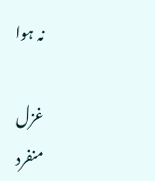نہ ہوا

غزل
منفرد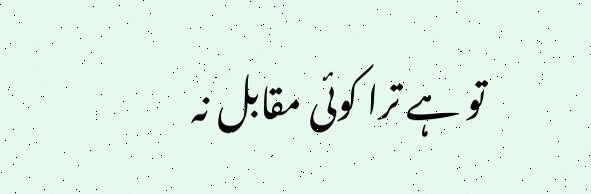تو ہے ترا کوئی مقابل نہ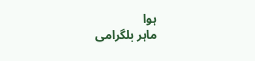ہوا
ماہر بلگرامی